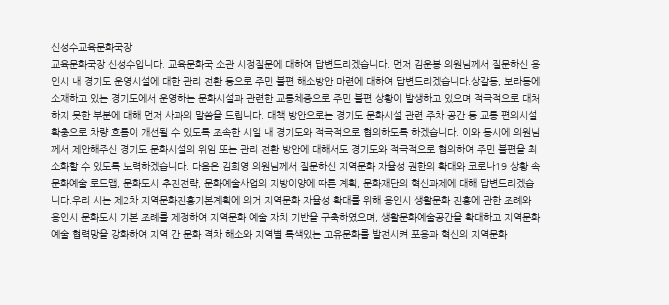신성수교육문화국장
교육문화국장 신성수입니다. 교육문화국 소관 시정질문에 대하여 답변드리겠습니다. 먼저 김운봉 의원님께서 질문하신 용인시 내 경기도 운영시설에 대한 관리 전환 등으로 주민 불편 해소방안 마련에 대하여 답변드리겠습니다.상갈동, 보라동에 소재하고 있는 경기도에서 운영하는 문화시설과 관련한 교통체증으로 주민 불편 상황이 발생하고 있으며 적극적으로 대처하지 못한 부분에 대해 먼저 사과의 말씀을 드립니다. 대책 방안으로는 경기도 문화시설 관련 주차 공간 등 교통 편의시설 확충으로 차량 흐름이 개선될 수 있도록 조속한 시일 내 경기도와 적극적으로 협의하도록 하겠습니다. 이와 동시에 의원님께서 제안해주신 경기도 문화시설의 위임 또는 관리 전환 방안에 대해서도 경기도와 적극적으로 협의하여 주민 불편을 최소화할 수 있도록 노력하겠습니다. 다음은 김희영 의원님께서 질문하신 지역문화 자율성 권한의 확대와 코로나19 상황 속 문화예술 로드맵, 문화도시 추진전략, 문화예술사업의 지방이양에 따른 계획, 문화재단의 혁신과제에 대해 답변드리겠습니다.우리 시는 제2차 지역문화진흥기본계획에 의거 지역문화 자율성 확대를 위해 용인시 생활문화 진흥에 관한 조례와 용인시 문화도시 기본 조례를 제정하여 지역문화 예술 자치 기반을 구축하였으며, 생활문화예술공간을 확대하고 지역문화 예술 협력망을 강화하여 지역 간 문화 격차 해소와 지역별 특색있는 고유문화를 발전시켜 포용과 혁신의 지역문화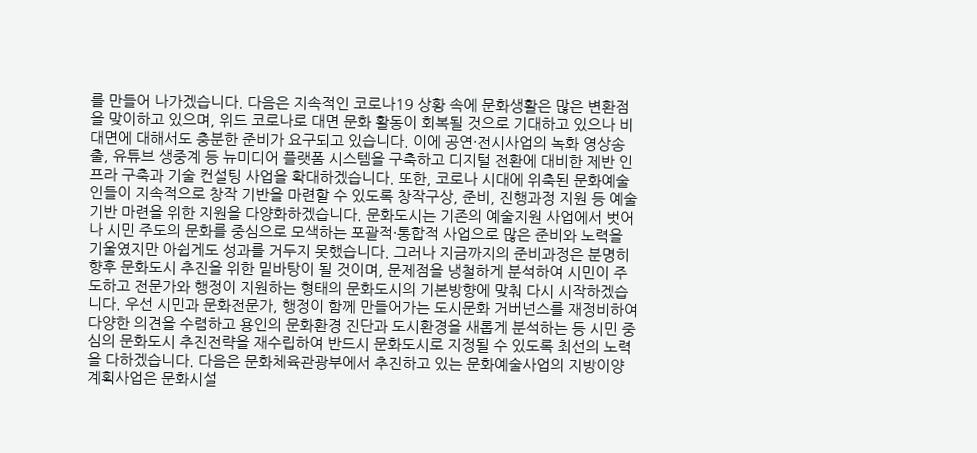를 만들어 나가겠습니다. 다음은 지속적인 코로나19 상황 속에 문화생활은 많은 변환점을 맞이하고 있으며, 위드 코로나로 대면 문화 활동이 회복될 것으로 기대하고 있으나 비대면에 대해서도 충분한 준비가 요구되고 있습니다. 이에 공연·전시사업의 녹화 영상송출, 유튜브 생중계 등 뉴미디어 플랫폼 시스템을 구축하고 디지털 전환에 대비한 제반 인프라 구축과 기술 컨설팅 사업을 확대하겠습니다. 또한, 코로나 시대에 위축된 문화예술인들이 지속적으로 창작 기반을 마련할 수 있도록 창작구상, 준비, 진행과정 지원 등 예술 기반 마련을 위한 지원을 다양화하겠습니다. 문화도시는 기존의 예술지원 사업에서 벗어나 시민 주도의 문화를 중심으로 모색하는 포괄적·통합적 사업으로 많은 준비와 노력을 기울였지만 아쉽게도 성과를 거두지 못했습니다. 그러나 지금까지의 준비과정은 분명히 향후 문화도시 추진을 위한 밑바탕이 될 것이며, 문제점을 냉철하게 분석하여 시민이 주도하고 전문가와 행정이 지원하는 형태의 문화도시의 기본방향에 맞춰 다시 시작하겠습니다. 우선 시민과 문화전문가, 행정이 함께 만들어가는 도시문화 거버넌스를 재정비하여 다양한 의견을 수렴하고 용인의 문화환경 진단과 도시환경을 새롭게 분석하는 등 시민 중심의 문화도시 추진전략을 재수립하여 반드시 문화도시로 지정될 수 있도록 최선의 노력을 다하겠습니다. 다음은 문화체육관광부에서 추진하고 있는 문화예술사업의 지방이양 계획사업은 문화시설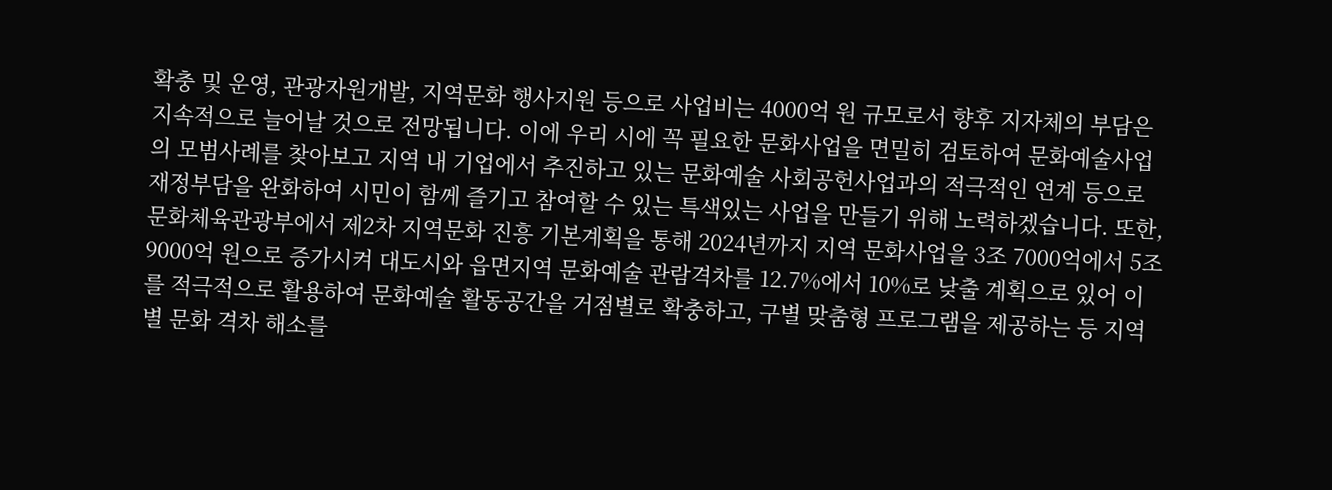확충 및 운영, 관광자원개발, 지역문화 행사지원 등으로 사업비는 4000억 원 규모로서 향후 지자체의 부담은 지속적으로 늘어날 것으로 전망됩니다. 이에 우리 시에 꼭 필요한 문화사업을 면밀히 검토하여 문화예술사업의 모범사례를 찾아보고 지역 내 기업에서 추진하고 있는 문화예술 사회공헌사업과의 적극적인 연계 등으로 재정부담을 완화하여 시민이 함께 즐기고 참여할 수 있는 특색있는 사업을 만들기 위해 노력하겠습니다. 또한, 문화체육관광부에서 제2차 지역문화 진흥 기본계획을 통해 2024년까지 지역 문화사업을 3조 7000억에서 5조 9000억 원으로 증가시켜 대도시와 읍면지역 문화예술 관람격차를 12.7%에서 10%로 낮출 계획으로 있어 이를 적극적으로 활용하여 문화예술 활동공간을 거점별로 확충하고, 구별 맞춤형 프로그램을 제공하는 등 지역별 문화 격차 해소를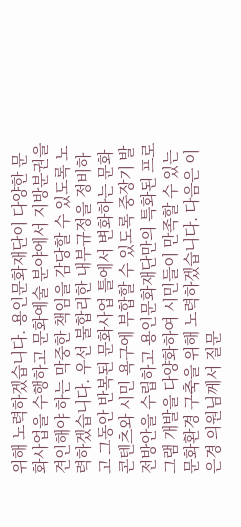위해 노력하겠습니다. 용인문화재단이 다양한 문화사업을 수행하고 문화예술 분야에서 지방분권을 견인해야 하는 막중한 책임을 감당할 수 있도록 노력하겠습니다. 우선 불합리한 내부규정을 정비하고 그동안 반복된 문화사업 틀에서 변화하는 문화 콘텐츠와 시민 욕구에 부합할 수 있도록 중장기 발전방안을 수립하고 용인문화재단만의 특화된 프로그램 개발을 다양화하여 시민들이 만족할 수 있는 문화환경 구축을 위해 노력하겠습니다. 다음은 이은경 의원님께서 질문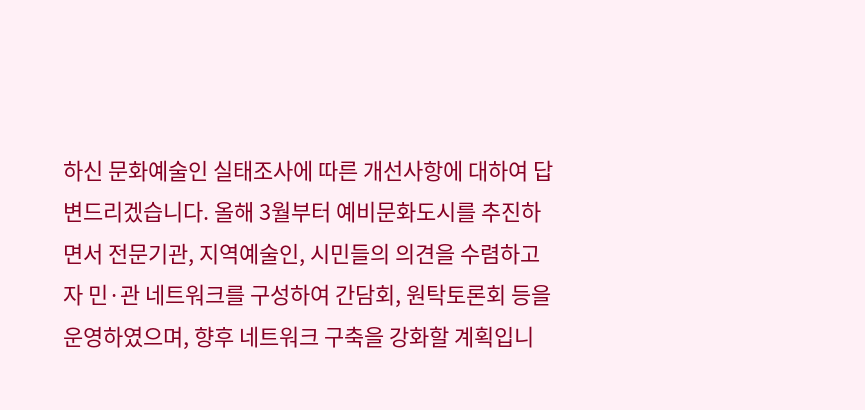하신 문화예술인 실태조사에 따른 개선사항에 대하여 답변드리겠습니다. 올해 3월부터 예비문화도시를 추진하면서 전문기관, 지역예술인, 시민들의 의견을 수렴하고자 민·관 네트워크를 구성하여 간담회, 원탁토론회 등을 운영하였으며, 향후 네트워크 구축을 강화할 계획입니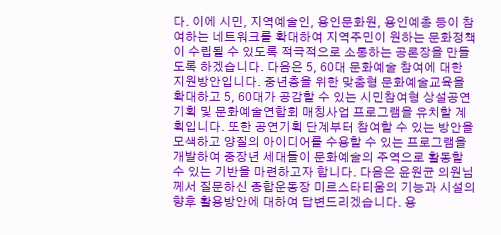다. 이에 시민, 지역예술인, 용인문화원, 용인예총 등이 참여하는 네트워크를 확대하여 지역주민이 원하는 문화정책이 수립될 수 있도록 적극적으로 소통하는 공론장을 만들도록 하겠습니다. 다음은 5, 60대 문화예술 참여에 대한 지원방안입니다. 중년층을 위한 맞춤형 문화예술교육을 확대하고 5, 60대가 공감할 수 있는 시민참여형 상설공연 기획 및 문화예술연합회 매칭사업 프로그램을 유치할 계획입니다. 또한 공연기획 단계부터 참여할 수 있는 방안을 모색하고 양질의 아이디어를 수용할 수 있는 프로그램을 개발하여 중장년 세대들이 문화예술의 주역으로 활동할 수 있는 기반을 마련하고자 합니다. 다음은 윤원균 의원님께서 질문하신 종합운동장 미르스타티움의 기능과 시설의 향후 활용방안에 대하여 답변드리겠습니다. 용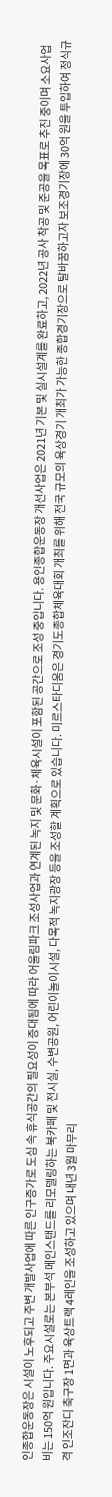인종합운동장은 시설이 노후되고 주변 개발사업에 따른 인구증가로 도심 속 휴식공간의 필요성이 증대됨에 따라 어울림파크 조성사업과 연계된 녹지 및 문화·체육시설이 포함된 공간으로 조성 중입니다. 용인종합운동장 개선사업은 2021년 기본 및 실시설계를 완료하고, 2022년 공사 착공 및 준공을 목표로 추진 중이며 소요사업비는 150억 원입니다. 주요시설로는 본부석 메인스탠드를 리모델링하는 북카페 및 전시실, 수변공원, 어린이놀이시설, 다목적 녹지광장 등을 조성할 계획으로 있습니다. 미르스타디움은 경기도종합체육대회 개최를 위해 전국 규모의 육상경기 개최가 가능한 종합경기장으로 탈바꿈하고자 보조경기장에 30억 원을 투입하여 정식규격 인조잔디 축구장 1면과 육상트랙 4레인을 조성하고 있으며 내년 3월 마무리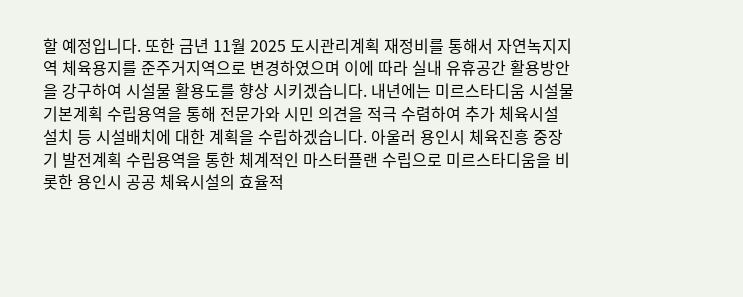할 예정입니다. 또한 금년 11월 2025 도시관리계획 재정비를 통해서 자연녹지지역 체육용지를 준주거지역으로 변경하였으며 이에 따라 실내 유휴공간 활용방안을 강구하여 시설물 활용도를 향상 시키겠습니다. 내년에는 미르스타디움 시설물 기본계획 수립용역을 통해 전문가와 시민 의견을 적극 수렴하여 추가 체육시설 설치 등 시설배치에 대한 계획을 수립하겠습니다. 아울러 용인시 체육진흥 중장기 발전계획 수립용역을 통한 체계적인 마스터플랜 수립으로 미르스타디움을 비롯한 용인시 공공 체육시설의 효율적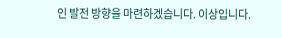인 발전 방향을 마련하겠습니다. 이상입니다.